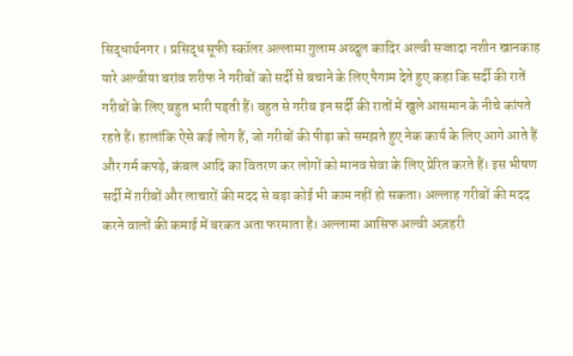सिद्धार्थनगर । प्रसिद्ध सूफी स्कॉलर अल्लामा गुलाम अब्दुल कादिर अल्वी सज्जादा नशीन खानकाह यारे अल्वीया बरांव शरीफ ने गरीबों को सर्दी से बचाने के लिए पैगाम देते हुए कहा कि सर्दी की रातें गरीबों के लिए बहुत भारी पड़ती हैं। बहुत से गरीब इन सर्दी की रातों में खुले आसमान के नीचे कांपते रहते हैं। हालांकि ऐसे कई लोग हैं, जो गरीबों की पीड़ा को समझते हुए नेक कार्य के लिए आगे आते हैं और गर्म कपड़े, कंबल आदि का वितरण कर लोगों को मानव सेवा के लिए प्रेरित करते हैं। इस भीषण सर्दी में ग़रीबों और लाचारों की मदद से बड़ा कोई भी काम नहीं हो सकता। अल्लाह गरीबों की मदद करने वालों की कमाई में बरकत अता फरमाता है। अल्लामा आसिफ अल्वी अज़हरी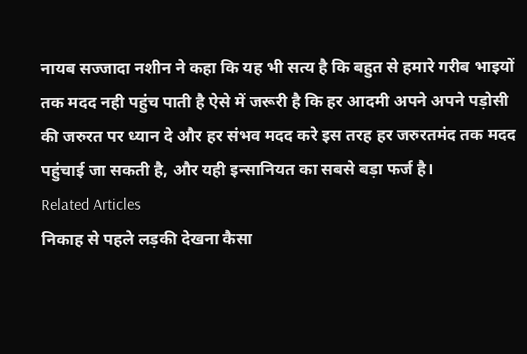नायब सज्जादा नशीन ने कहा कि यह भी सत्य है कि बहुत से हमारे गरीब भाइयों तक मदद नही पहुंच पाती है ऐसे में जरूरी है कि हर आदमी अपने अपने पड़ोसी की जरुरत पर ध्यान दे और हर संभव मदद करे इस तरह हर जरुरतमंद तक मदद पहुंचाई जा सकती है, और यही इन्सानियत का सबसे बड़ा फर्ज है।
Related Articles
निकाह से पहले लड़की देखना कैसा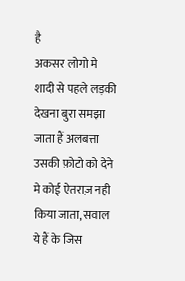है
अकसर लोगो मे शादी से पहले लड़की देखना बुरा समझा जाता हैं अलबत्ता उसकी फ़ोटो को देने मे कोई ऐतराज़ नही किया जाता, सवाल ये हैं के जिस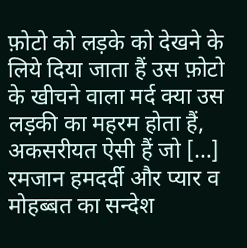फ़ोटो को लड़के को देखने के लिये दिया जाता हैं उस फ़ोटो के खीचने वाला मर्द क्या उस लड़की का महरम होता हैं, अकसरीयत ऐसी हैं जो […]
रमजान हमदर्दी और प्यार व मोहब्बत का सन्देश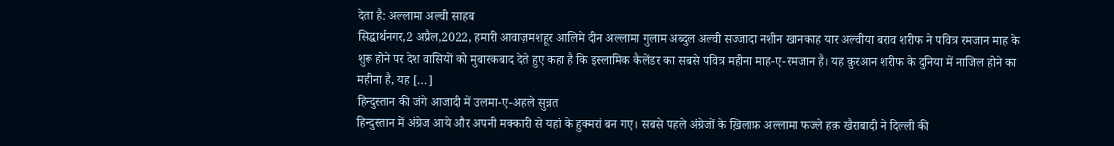देता है: अल्लामा अल्वी साहब
सिद्धार्थनगर,2 अप्रैल,2022, हमारी आवाज़मशहूर आलिमे दीन अल्लामा गुलाम अब्दुल अल्वी सज्जादा नशीन खानकाह यार अल्वीया बराव शरीफ ने पवित्र रमजान माह के शुरू होने पर देश वासियों को मुबारकबाद देते हुए कहा है कि इस्लामिक कैलेंडर का सबसे पवित्र महीना माह-ए-रमजान है। यह क़ुरआन शरीफ के दुनिया में नाजिल होने का महीना है, यह […]
हिन्दुस्तान की जंगे आजादी में उलमा-ए-अहले सुन्नत
हिन्दुस्तान में अंग्रेज आये और अपनी मक्कारी से यहां के हुक्मरां बन गए। सबसे पहले अंग्रेजों के ख़िलाफ़ अल्लामा फज्ले हक़ खैराबादी ने दिल्ली की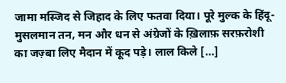जामा मस्जिद से जिहाद के लिए फतवा दिया। पूरे मुल्क के हिंदू-मुसलमान तन, मन और धन से अंग्रेजों के ख़िलाफ़ सरफ़रोशी का जज़्बा लिए मैदान में कूद पड़े। लाल किले […]